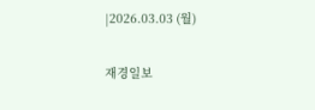|2026.03.03 (월)

재경일보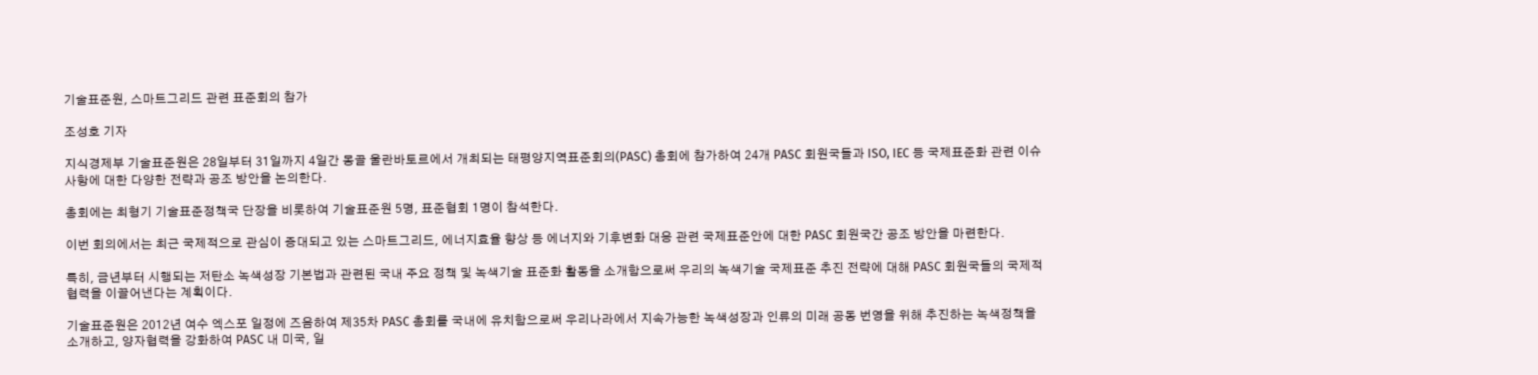기술표준원, 스마트그리드 관련 표준회의 참가

조성호 기자

지식경제부 기술표준원은 28일부터 31일까지 4일간 몽골 울란바토르에서 개최되는 태평양지역표준회의(PASC) 총회에 참가하여 24개 PASC 회원국들과 ISO, IEC 등 국제표준화 관련 이슈사항에 대한 다양한 전략과 공조 방안을 논의한다.

총회에는 최형기 기술표준정책국 단장을 비롯하여 기술표준원 5명, 표준협회 1명이 참석한다.

이번 회의에서는 최근 국제적으로 관심이 증대되고 있는 스마트그리드, 에너지효율 향상 등 에너지와 기후변화 대응 관련 국제표준안에 대한 PASC 회원국간 공조 방안을 마련한다.

특히, 금년부터 시행되는 저탄소 녹색성장 기본법과 관련된 국내 주요 정책 및 녹색기술 표준화 활동을 소개함으로써 우리의 녹색기술 국제표준 추진 전략에 대해 PASC 회원국들의 국제적 협력을 이끌어낸다는 계획이다.

기술표준원은 2012년 여수 엑스포 일정에 즈음하여 제35차 PASC 총회를 국내에 유치함으로써 우리나라에서 지속가능한 녹색성장과 인류의 미래 공동 번영을 위해 추진하는 녹색정책을 소개하고, 양자협력을 강화하여 PASC 내 미국, 일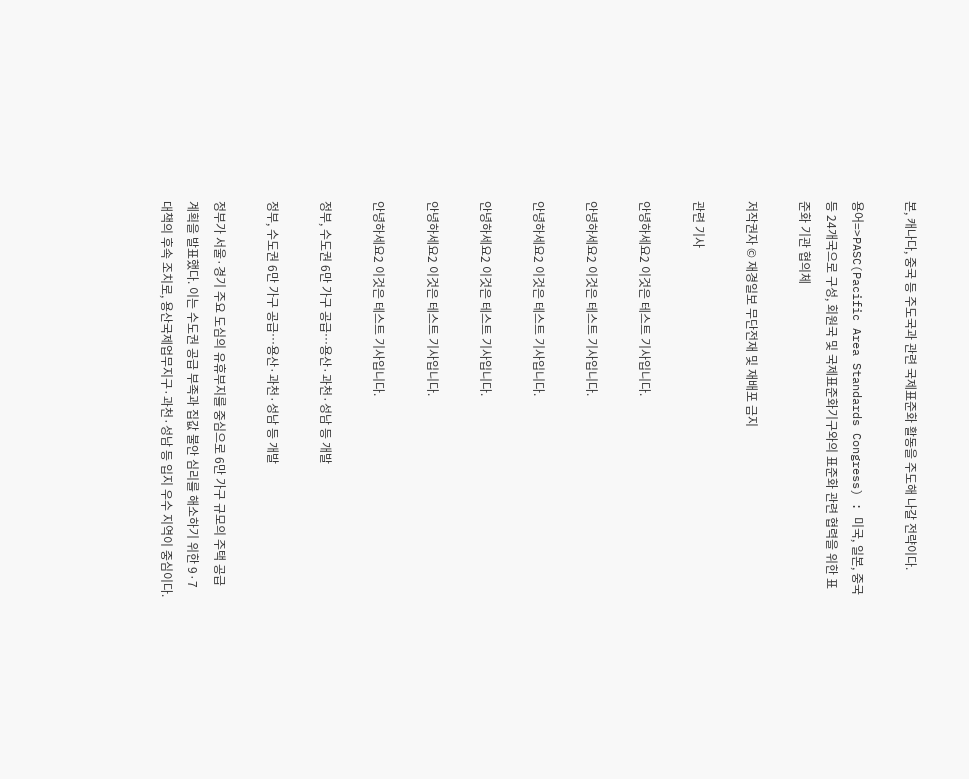본, 캐나다, 중국 등 주도국과 관련 국제표준화 활동을 주도해 나갈 전략이다.

용어=>PASC(Pacific Area Standards Congress) : 미국, 일본, 중국 등 24개국으로 구성, 회원국 및 국제표준화기구와의 표준화 관련 협력을 위한 표준화 기관 협의체

저작권자 © 재경일보 무단전재 및 재배포 금지

관련 기사

안녕하세요2 이것은 테스트 기사입니다.

안녕하세요2 이것은 테스트 기사입니다.

안녕하세요2 이것은 테스트 기사입니다.

안녕하세요2 이것은 테스트 기사입니다.

안녕하세요2 이것은 테스트 기사입니다.

안녕하세요2 이것은 테스트 기사입니다.

정부, 수도권 6만 가구 공급…용산·과천·성남 등 개발

정부, 수도권 6만 가구 공급…용산·과천·성남 등 개발

정부가 서울·경기 주요 도심의 유휴부지를 중심으로 6만 가구 규모의 주택 공급 계획을 발표했다. 이는 수도권 공급 부족과 집값 불안 심리를 해소하기 위한 9·7 대책의 후속 조치로, 용산국제업무지구·과천·성남 등 입지 우수 지역이 중심이다.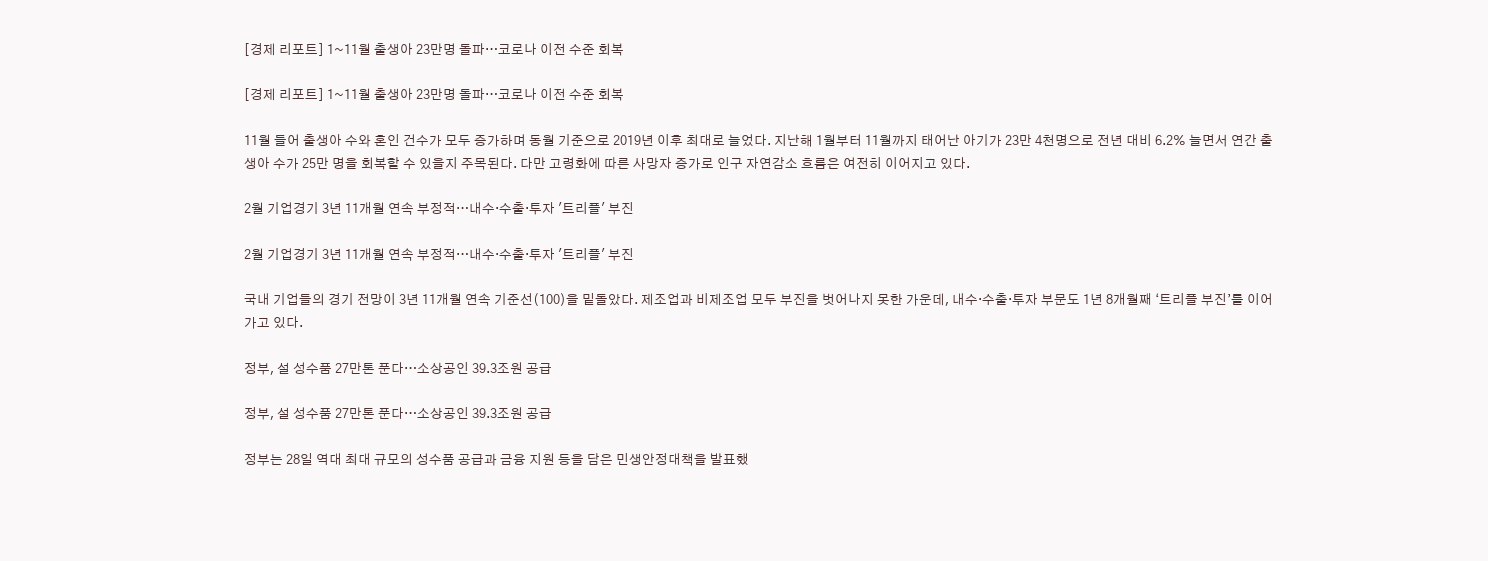[경제 리포트] 1~11월 출생아 23만명 돌파…코로나 이전 수준 회복

[경제 리포트] 1~11월 출생아 23만명 돌파…코로나 이전 수준 회복

11월 들어 출생아 수와 혼인 건수가 모두 증가하며 동월 기준으로 2019년 이후 최대로 늘었다. 지난해 1월부터 11월까지 태어난 아기가 23만 4천명으로 전년 대비 6.2% 늘면서 연간 출생아 수가 25만 명을 회복할 수 있을지 주목된다. 다만 고령화에 따른 사망자 증가로 인구 자연감소 흐름은 여전히 이어지고 있다.

2월 기업경기 3년 11개월 연속 부정적…내수·수출·투자 '트리플' 부진

2월 기업경기 3년 11개월 연속 부정적…내수·수출·투자 '트리플' 부진

국내 기업들의 경기 전망이 3년 11개월 연속 기준선(100)을 밑돌았다. 제조업과 비제조업 모두 부진을 벗어나지 못한 가운데, 내수·수출·투자 부문도 1년 8개월째 ‘트리플 부진’를 이어가고 있다.

정부, 설 성수품 27만톤 푼다…소상공인 39.3조원 공급

정부, 설 성수품 27만톤 푼다…소상공인 39.3조원 공급

정부는 28일 역대 최대 규모의 성수품 공급과 금융 지원 등을 담은 민생안정대책을 발표했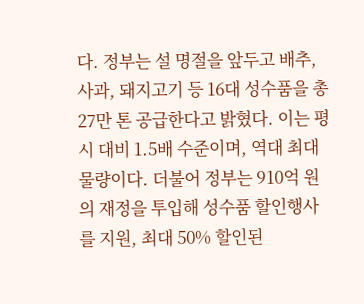다. 정부는 설 명절을 앞두고 배추, 사과, 돼지고기 등 16대 성수품을 총 27만 톤 공급한다고 밝혔다. 이는 평시 대비 1.5배 수준이며, 역대 최대 물량이다. 더불어 정부는 910억 원의 재정을 투입해 성수품 할인행사를 지원, 최대 50% 할인된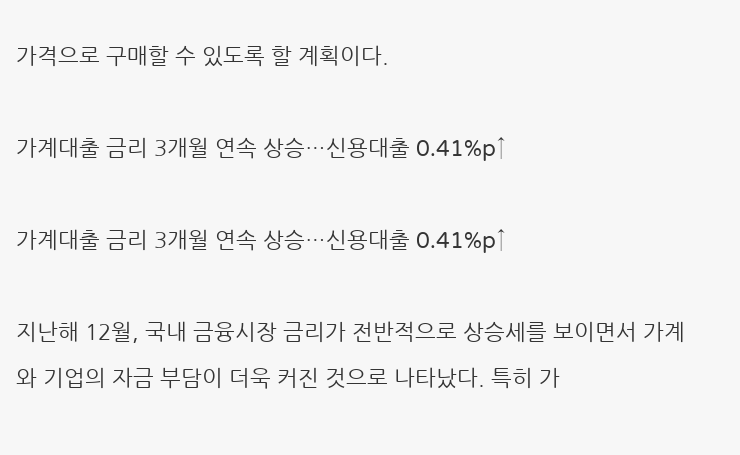가격으로 구매할 수 있도록 할 계획이다.

가계대출 금리 3개월 연속 상승…신용대출 0.41%p↑

가계대출 금리 3개월 연속 상승…신용대출 0.41%p↑

지난해 12월, 국내 금융시장 금리가 전반적으로 상승세를 보이면서 가계와 기업의 자금 부담이 더욱 커진 것으로 나타났다. 특히 가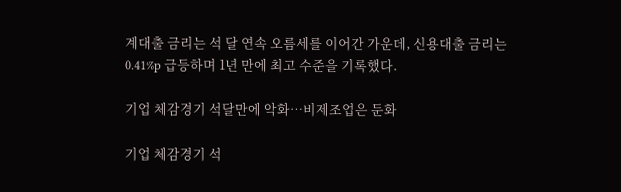계대출 금리는 석 달 연속 오름세를 이어간 가운데, 신용대출 금리는 0.41%p 급등하며 1년 만에 최고 수준을 기록했다.

기업 체감경기 석달만에 악화…비제조업은 둔화

기업 체감경기 석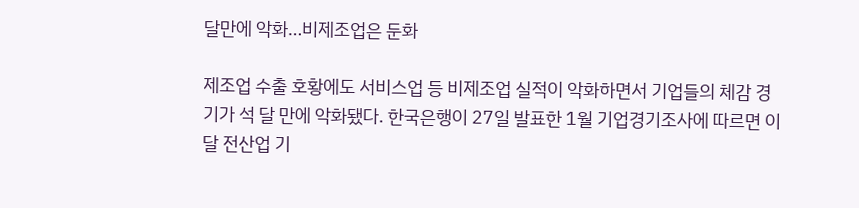달만에 악화…비제조업은 둔화

제조업 수출 호황에도 서비스업 등 비제조업 실적이 악화하면서 기업들의 체감 경기가 석 달 만에 악화됐다. 한국은행이 27일 발표한 1월 기업경기조사에 따르면 이달 전산업 기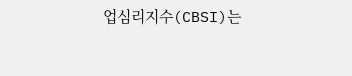업심리지수(CBSI)는